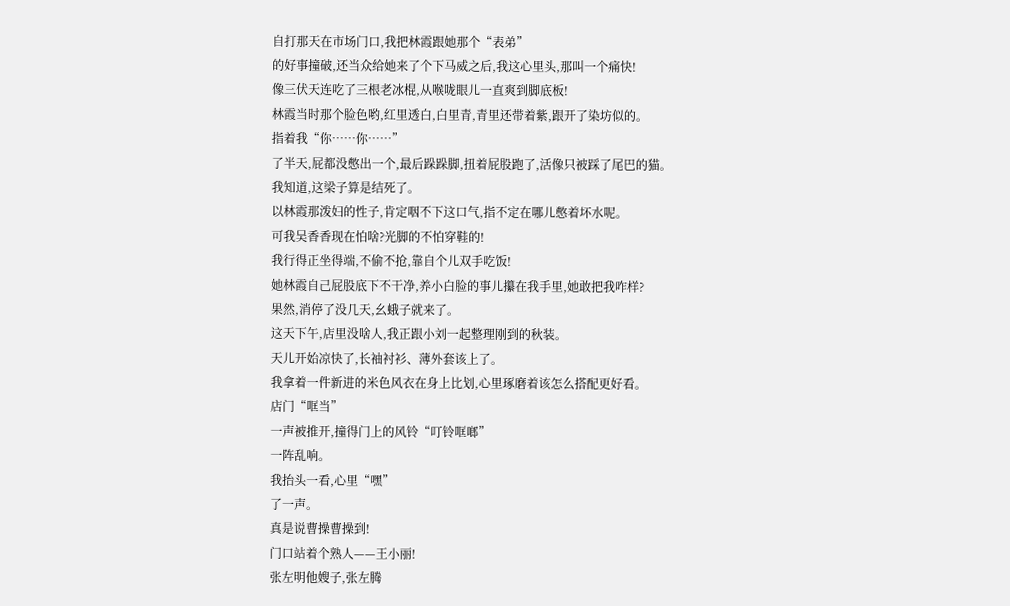自打那天在市场门口,我把林霞跟她那个“表弟”
的好事撞破,还当众给她来了个下马威之后,我这心里头,那叫一个痛快!
像三伏天连吃了三根老冰棍,从喉咙眼儿一直爽到脚底板!
林霞当时那个脸色哟,红里透白,白里青,青里还带着紫,跟开了染坊似的。
指着我“你……你……”
了半天,屁都没憋出一个,最后跺跺脚,扭着屁股跑了,活像只被踩了尾巴的猫。
我知道,这梁子算是结死了。
以林霞那泼妇的性子,肯定咽不下这口气,指不定在哪儿憋着坏水呢。
可我吴香香现在怕啥?光脚的不怕穿鞋的!
我行得正坐得端,不偷不抢,靠自个儿双手吃饭!
她林霞自己屁股底下不干净,养小白脸的事儿攥在我手里,她敢把我咋样?
果然,消停了没几天,幺蛾子就来了。
这天下午,店里没啥人,我正跟小刘一起整理刚到的秋装。
天儿开始凉快了,长袖衬衫、薄外套该上了。
我拿着一件新进的米色风衣在身上比划,心里琢磨着该怎么搭配更好看。
店门“哐当”
一声被推开,撞得门上的风铃“叮铃哐啷”
一阵乱响。
我抬头一看,心里“嘿”
了一声。
真是说曹操曹操到!
门口站着个熟人——王小丽!
张左明他嫂子,张左腾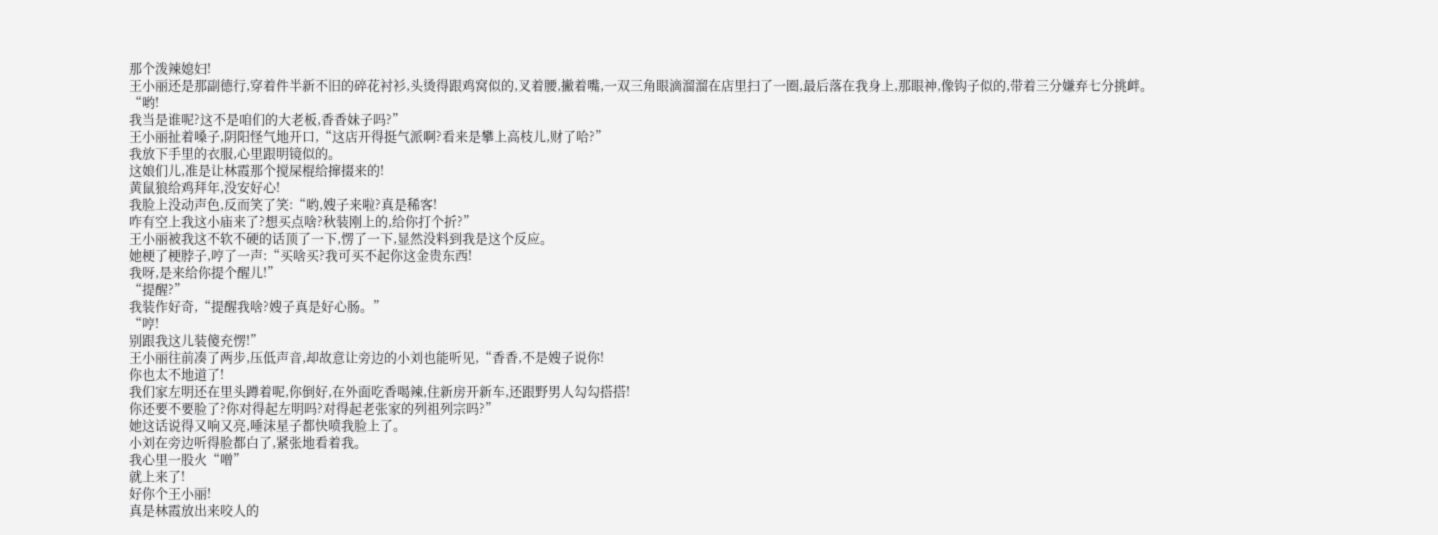那个泼辣媳妇!
王小丽还是那副德行,穿着件半新不旧的碎花衬衫,头烫得跟鸡窝似的,叉着腰,撇着嘴,一双三角眼滴溜溜在店里扫了一圈,最后落在我身上,那眼神,像钩子似的,带着三分嫌弃七分挑衅。
“哟!
我当是谁呢?这不是咱们的大老板,香香妹子吗?”
王小丽扯着嗓子,阴阳怪气地开口,“这店开得挺气派啊?看来是攀上高枝儿,财了哈?”
我放下手里的衣服,心里跟明镜似的。
这娘们儿,准是让林霞那个搅屎棍给撺掇来的!
黄鼠狼给鸡拜年,没安好心!
我脸上没动声色,反而笑了笑:“哟,嫂子来啦?真是稀客!
咋有空上我这小庙来了?想买点啥?秋装刚上的,给你打个折?”
王小丽被我这不软不硬的话顶了一下,愣了一下,显然没料到我是这个反应。
她梗了梗脖子,哼了一声:“买啥买?我可买不起你这金贵东西!
我呀,是来给你提个醒儿!”
“提醒?”
我装作好奇,“提醒我啥?嫂子真是好心肠。”
“哼!
别跟我这儿装傻充愣!”
王小丽往前凑了两步,压低声音,却故意让旁边的小刘也能听见,“香香,不是嫂子说你!
你也太不地道了!
我们家左明还在里头蹲着呢,你倒好,在外面吃香喝辣,住新房开新车,还跟野男人勾勾搭搭!
你还要不要脸了?你对得起左明吗?对得起老张家的列祖列宗吗?”
她这话说得又响又亮,唾沫星子都快喷我脸上了。
小刘在旁边听得脸都白了,紧张地看着我。
我心里一股火“噌”
就上来了!
好你个王小丽!
真是林霞放出来咬人的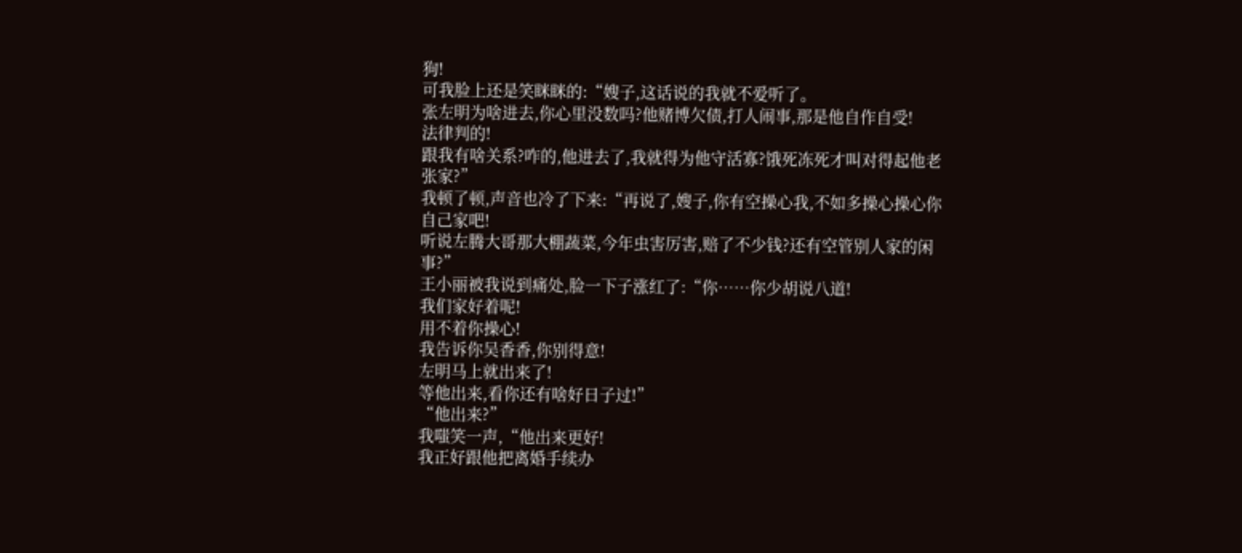狗!
可我脸上还是笑眯眯的:“嫂子,这话说的我就不爱听了。
张左明为啥进去,你心里没数吗?他赌博欠债,打人闹事,那是他自作自受!
法律判的!
跟我有啥关系?咋的,他进去了,我就得为他守活寡?饿死冻死才叫对得起他老张家?”
我顿了顿,声音也冷了下来:“再说了,嫂子,你有空操心我,不如多操心操心你自己家吧!
听说左腾大哥那大棚蔬菜,今年虫害厉害,赔了不少钱?还有空管别人家的闲事?”
王小丽被我说到痛处,脸一下子涨红了:“你……你少胡说八道!
我们家好着呢!
用不着你操心!
我告诉你吴香香,你别得意!
左明马上就出来了!
等他出来,看你还有啥好日子过!”
“他出来?”
我嗤笑一声,“他出来更好!
我正好跟他把离婚手续办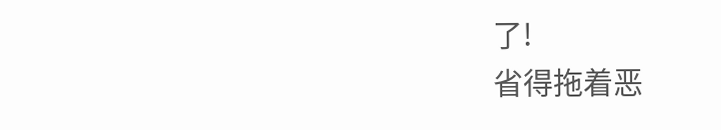了!
省得拖着恶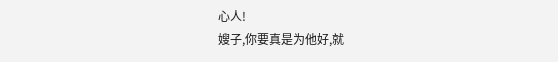心人!
嫂子,你要真是为他好,就